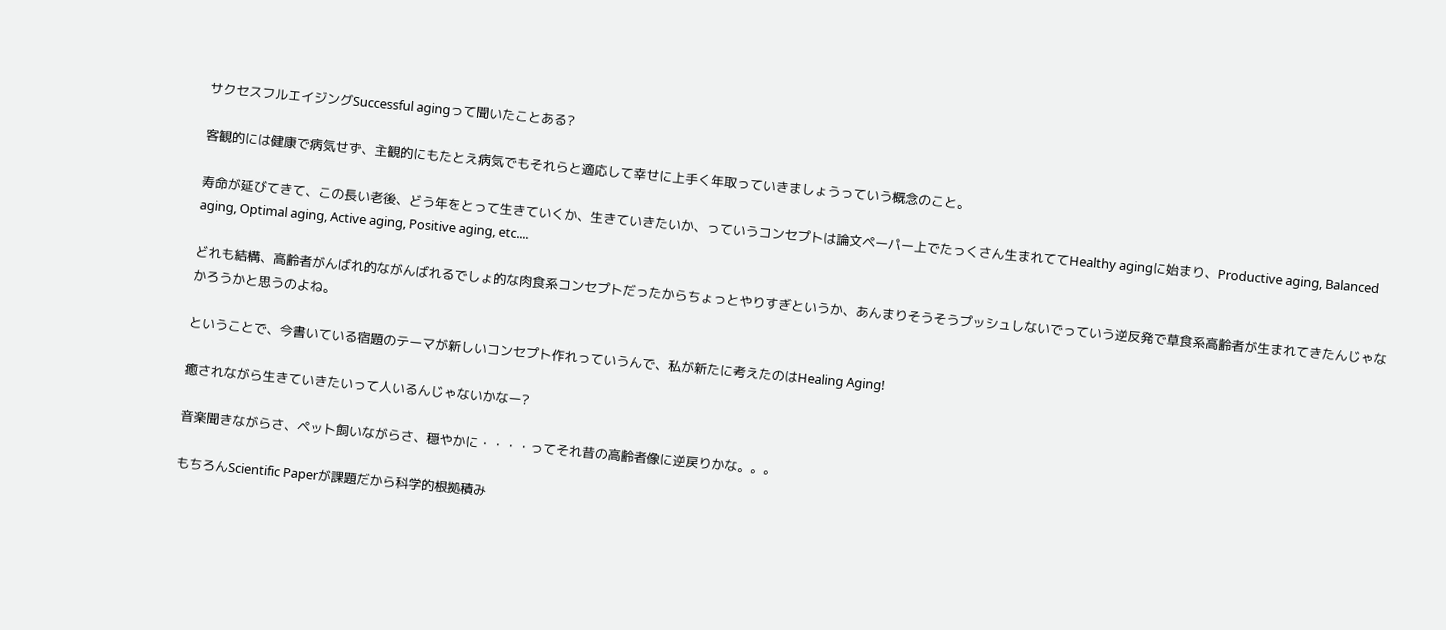サクセスフルエイジングSuccessful agingって聞いたことある?

客観的には健康で病気せず、主観的にもたとえ病気でもそれらと適応して幸せに上手く年取っていきましょうっていう概念のこと。

寿命が延びてきて、この長い老後、どう年をとって生きていくか、生きていきたいか、っていうコンセプトは論文ペーパー上でたっくさん生まれててHealthy agingに始まり、Productive aging, Balanced aging, Optimal aging, Active aging, Positive aging, etc....

どれも結構、高齢者がんばれ的ながんばれるでしょ的な肉食系コンセプトだったからちょっとやりすぎというか、あんまりそうそうプッシュしないでっていう逆反発で草食系高齢者が生まれてきたんじゃなかろうかと思うのよね。

ということで、今書いている宿題のテーマが新しいコンセプト作れっていうんで、私が新たに考えたのはHealing Aging!

癒されながら生きていきたいって人いるんじゃないかなー?

音楽聞きながらさ、ペット飼いながらさ、穏やかに・・・・ってそれ昔の高齢者像に逆戻りかな。。。

もちろんScientific Paperが課題だから科学的根拠積み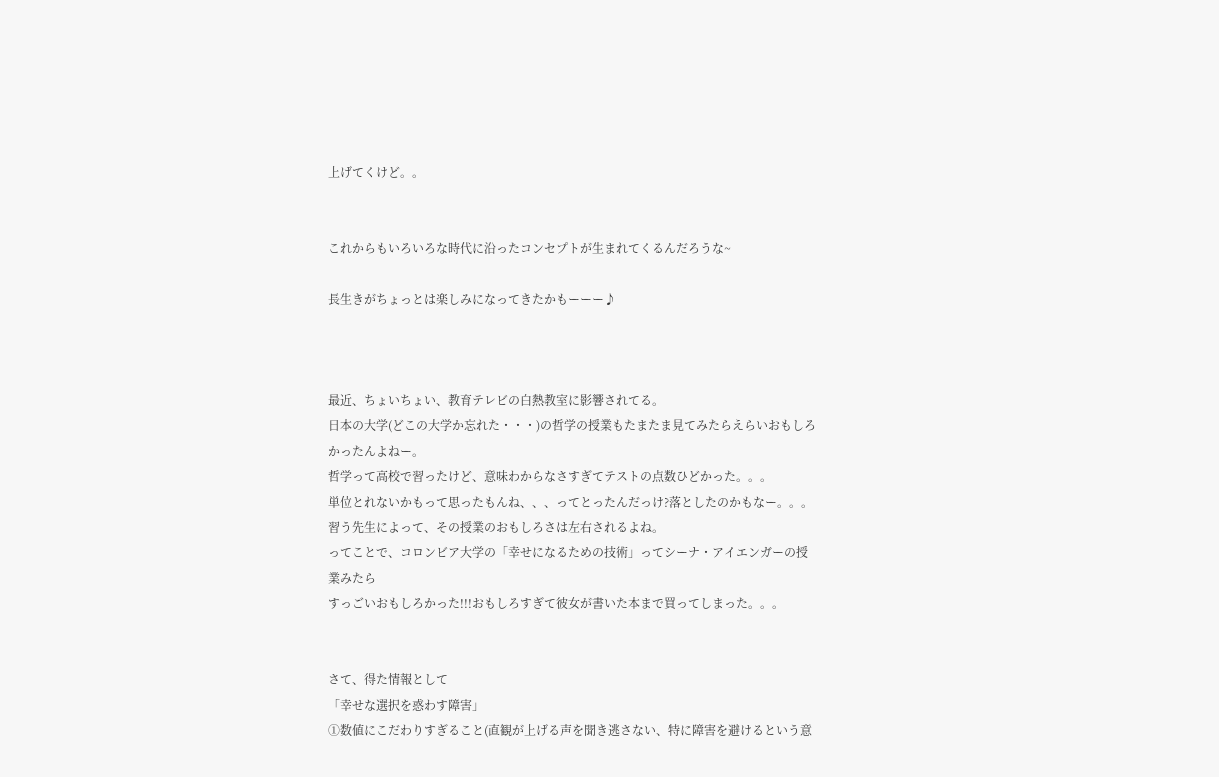上げてくけど。。


これからもいろいろな時代に沿ったコンセプトが生まれてくるんだろうな~

長生きがちょっとは楽しみになってきたかもーーー♪



最近、ちょいちょい、教育テレビの白熱教室に影響されてる。
日本の大学(どこの大学か忘れた・・・)の哲学の授業もたまたま見てみたらえらいおもしろかったんよねー。
哲学って高校で習ったけど、意味わからなさすぎてテストの点数ひどかった。。。
単位とれないかもって思ったもんね、、、ってとったんだっけ?落としたのかもなー。。。
習う先生によって、その授業のおもしろさは左右されるよね。
ってことで、コロンビア大学の「幸せになるための技術」ってシーナ・アイエンガーの授業みたら
すっごいおもしろかった!!!おもしろすぎて彼女が書いた本まで買ってしまった。。。


さて、得た情報として
「幸せな選択を惑わす障害」
①数値にこだわりすぎること(直観が上げる声を聞き逃さない、特に障害を避けるという意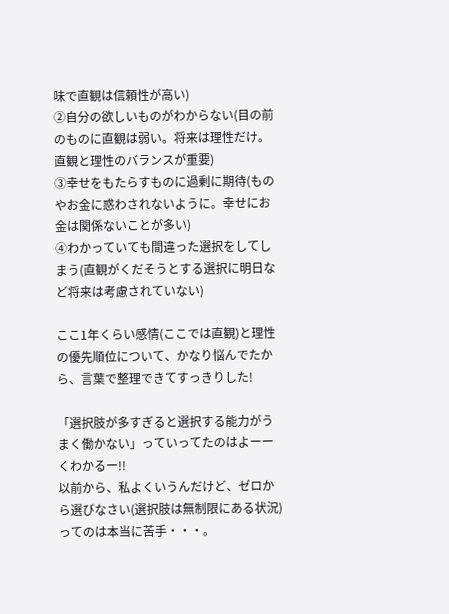味で直観は信頼性が高い)
②自分の欲しいものがわからない(目の前のものに直観は弱い。将来は理性だけ。直観と理性のバランスが重要)
③幸せをもたらすものに過剰に期待(ものやお金に惑わされないように。幸せにお金は関係ないことが多い)
④わかっていても間違った選択をしてしまう(直観がくだそうとする選択に明日など将来は考慮されていない)

ここ1年くらい感情(ここでは直観)と理性の優先順位について、かなり悩んでたから、言葉で整理できてすっきりした!

「選択肢が多すぎると選択する能力がうまく働かない」っていってたのはよーーくわかるー!!
以前から、私よくいうんだけど、ゼロから選びなさい(選択肢は無制限にある状況)ってのは本当に苦手・・・。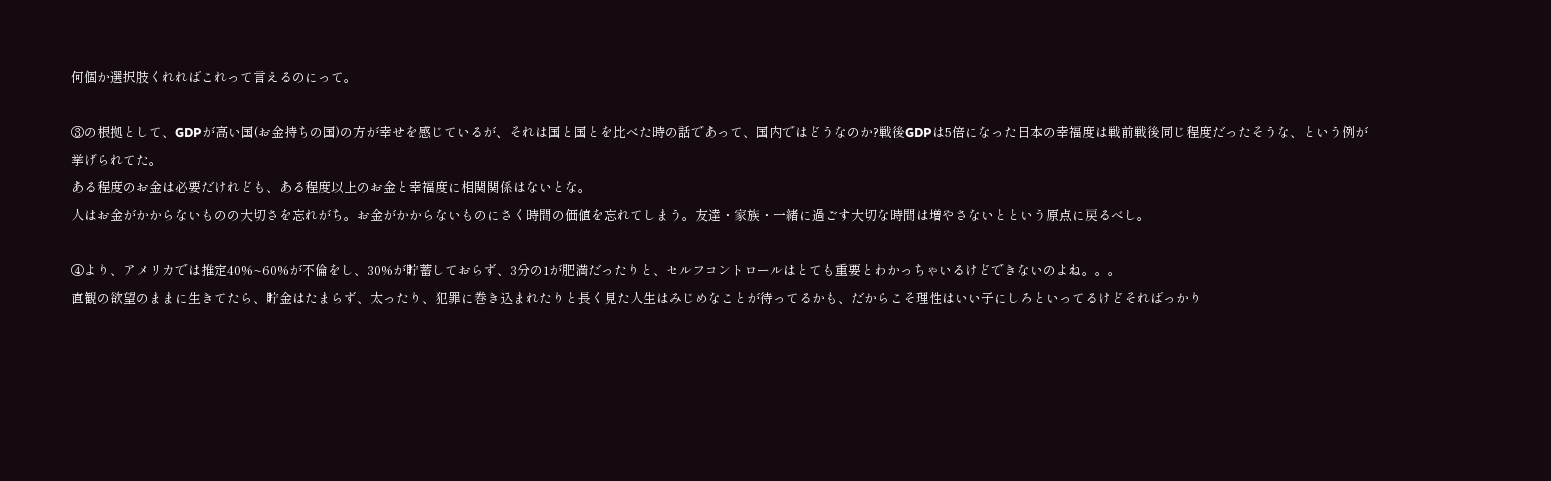何個か選択肢くれればこれって言えるのにって。

③の根拠として、GDPが高い国(お金持ちの国)の方が幸せを感じているが、それは国と国とを比べた時の話であって、国内ではどうなのか?戦後GDPは5倍になった日本の幸福度は戦前戦後同じ程度だったそうな、という例が挙げられてた。
ある程度のお金は必要だけれども、ある程度以上のお金と幸福度に相関関係はないとな。
人はお金がかからないものの大切さを忘れがち。お金がかからないものにさく時間の価値を忘れてしまう。友達・家族・一緒に過ごす大切な時間は増やさないとという原点に戻るべし。

④より、アメリカでは推定40%~60%が不倫をし、30%が貯蓄しておらず、3分の1が肥満だったりと、セルフコントロールはとても重要とわかっちゃいるけどできないのよね。。。
直観の欲望のままに生きてたら、貯金はたまらず、太ったり、犯罪に巻き込まれたりと長く見た人生はみじめなことが待ってるかも、だからこそ理性はいい子にしろといってるけどそればっかり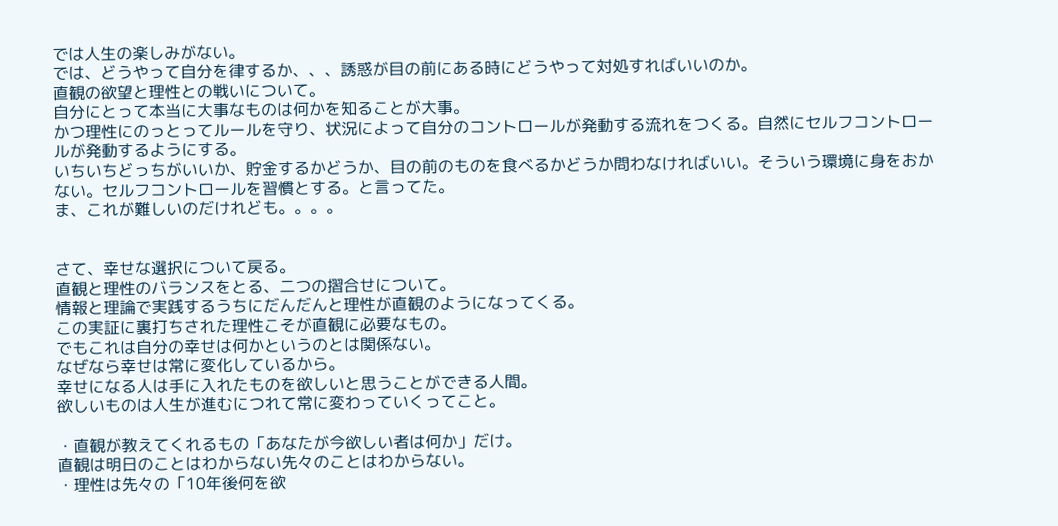では人生の楽しみがない。
では、どうやって自分を律するか、、、誘惑が目の前にある時にどうやって対処すればいいのか。
直観の欲望と理性との戦いについて。
自分にとって本当に大事なものは何かを知ることが大事。
かつ理性にのっとってルールを守り、状況によって自分のコントロールが発動する流れをつくる。自然にセルフコントロールが発動するようにする。
いちいちどっちがいいか、貯金するかどうか、目の前のものを食べるかどうか問わなければいい。そういう環境に身をおかない。セルフコントロールを習慣とする。と言ってた。
ま、これが難しいのだけれども。。。。


さて、幸せな選択について戻る。
直観と理性のバランスをとる、二つの摺合せについて。
情報と理論で実践するうちにだんだんと理性が直観のようになってくる。
この実証に裏打ちされた理性こそが直観に必要なもの。
でもこれは自分の幸せは何かというのとは関係ない。
なぜなら幸せは常に変化しているから。
幸せになる人は手に入れたものを欲しいと思うことができる人間。
欲しいものは人生が進むにつれて常に変わっていくってこと。

・直観が教えてくれるもの「あなたが今欲しい者は何か」だけ。
直観は明日のことはわからない先々のことはわからない。
・理性は先々の「10年後何を欲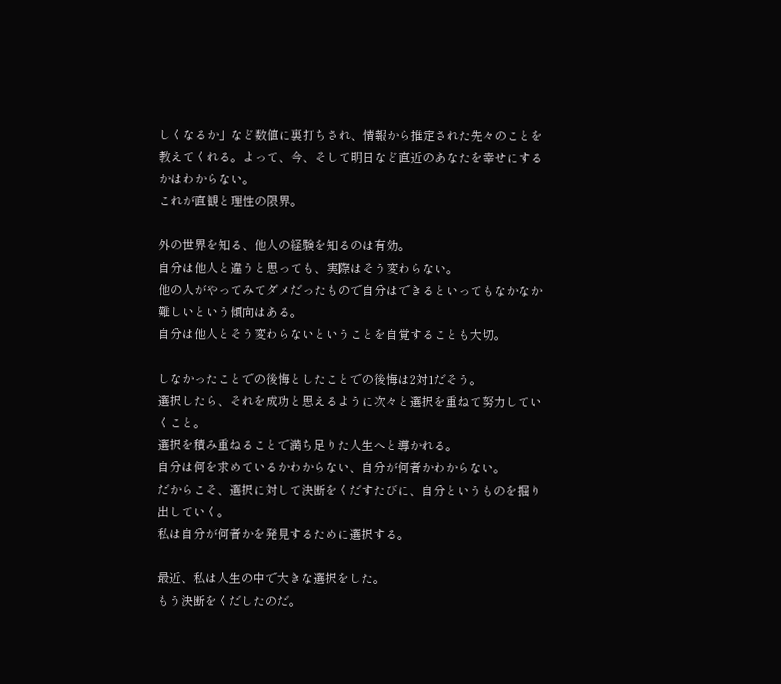しくなるか」など数値に裏打ちされ、情報から推定された先々のことを教えてくれる。よって、今、そして明日など直近のあなたを幸せにするかはわからない。
これが直観と理性の限界。

外の世界を知る、他人の経験を知るのは有効。
自分は他人と違うと思っても、実際はそう変わらない。
他の人がやってみてダメだったもので自分はできるといってもなかなか難しいという傾向はある。
自分は他人とそう変わらないということを自覚することも大切。

しなかったことでの後悔としたことでの後悔は2対1だそう。
選択したら、それを成功と思えるように次々と選択を重ねて努力していくこと。
選択を積み重ねることで満ち足りた人生へと導かれる。
自分は何を求めているかわからない、自分が何者かわからない。
だからこそ、選択に対して決断をくだすたびに、自分というものを掘り出していく。
私は自分が何者かを発見するために選択する。

最近、私は人生の中で大きな選択をした。
もう決断をくだしたのだ。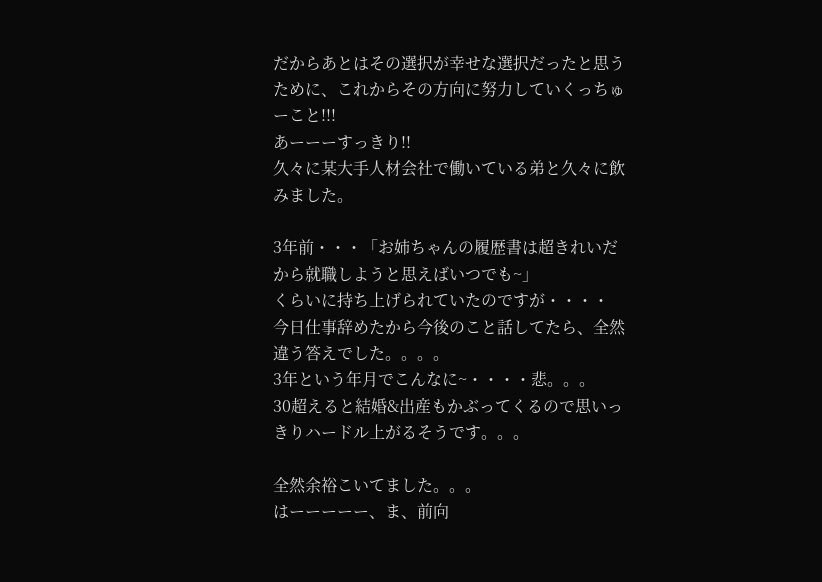だからあとはその選択が幸せな選択だったと思うために、これからその方向に努力していくっちゅーこと!!!
あーーーすっきり!!
久々に某大手人材会社で働いている弟と久々に飲みました。

3年前・・・「お姉ちゃんの履歴書は超きれいだから就職しようと思えばいつでも~」
くらいに持ち上げられていたのですが・・・・
今日仕事辞めたから今後のこと話してたら、全然違う答えでした。。。。
3年という年月でこんなに~・・・・悲。。。
30超えると結婚&出産もかぶってくるので思いっきりハードル上がるそうです。。。

全然余裕こいてました。。。
はーーーーー、ま、前向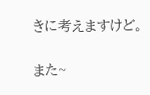きに考えますけど。

また~